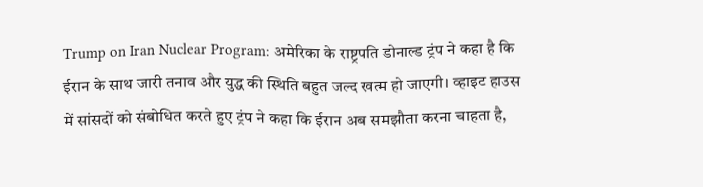Trump on Iran Nuclear Program: अमेरिका के राष्ट्रपति डोनाल्ड ट्रंप ने कहा है कि ईरान के साथ जारी तनाव और युद्ध की स्थिति बहुत जल्द खत्म हो जाएगी। व्हाइट हाउस में सांसदों को संबोधित करते हुए ट्रंप ने कहा कि ईरान अब समझौता करना चाहता है,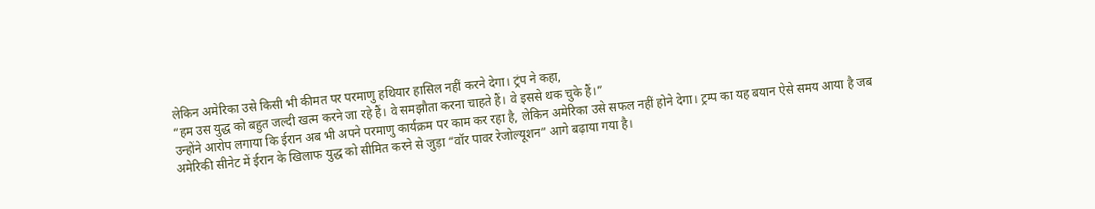लेकिन अमेरिका उसे किसी भी कीमत पर परमाणु हथियार हासिल नहीं करने देगा। ट्रंप ने कहा,
“हम उस युद्ध को बहुत जल्दी खत्म करने जा रहे हैं। वे समझौता करना चाहते हैं। वे इससे थक चुके हैं।”
उन्होंने आरोप लगाया कि ईरान अब भी अपने परमाणु कार्यक्रम पर काम कर रहा है, लेकिन अमेरिका उसे सफल नहीं होने देगा। ट्रम्प का यह बयान ऐसे समय आया है जब अमेरिकी सीनेट में ईरान के खिलाफ युद्ध को सीमित करने से जुड़ा “वॉर पावर रेजोल्यूशन” आगे बढ़ाया गया है।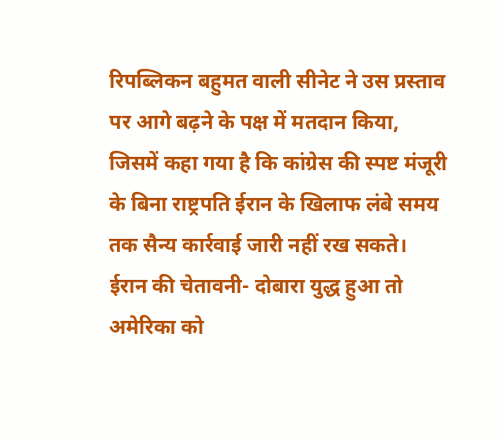रिपब्लिकन बहुमत वाली सीनेट ने उस प्रस्ताव पर आगे बढ़ने के पक्ष में मतदान किया, जिसमें कहा गया है कि कांग्रेस की स्पष्ट मंजूरी के बिना राष्ट्रपति ईरान के खिलाफ लंबे समय तक सैन्य कार्रवाई जारी नहीं रख सकते।
ईरान की चेतावनी- दोबारा युद्ध हुआ तो अमेरिका को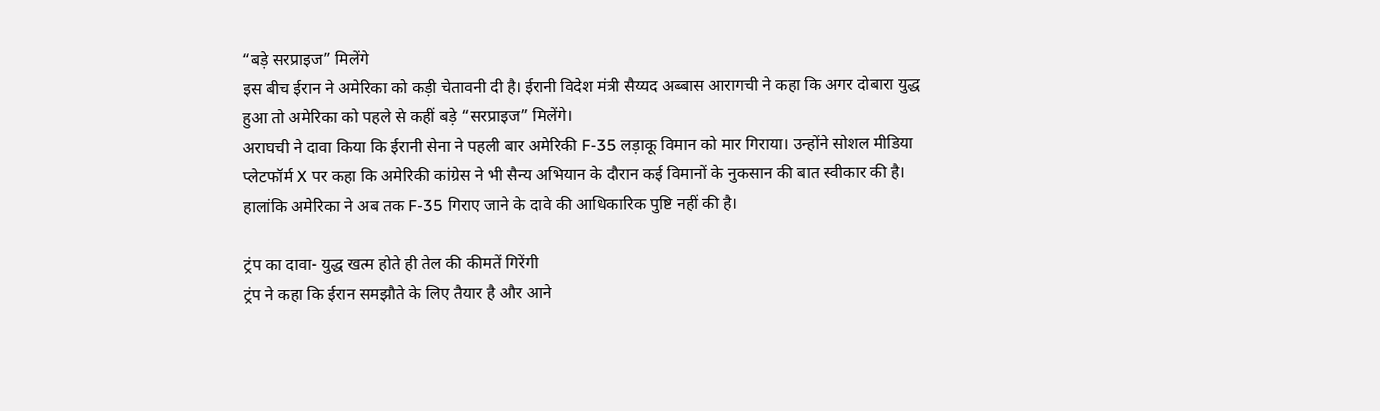“बड़े सरप्राइज” मिलेंगे
इस बीच ईरान ने अमेरिका को कड़ी चेतावनी दी है। ईरानी विदेश मंत्री सैय्यद अब्बास आरागची ने कहा कि अगर दोबारा युद्ध हुआ तो अमेरिका को पहले से कहीं बड़े “सरप्राइज” मिलेंगे।
अराघची ने दावा किया कि ईरानी सेना ने पहली बार अमेरिकी F-35 लड़ाकू विमान को मार गिराया। उन्होंने सोशल मीडिया प्लेटफॉर्म X पर कहा कि अमेरिकी कांग्रेस ने भी सैन्य अभियान के दौरान कई विमानों के नुकसान की बात स्वीकार की है। हालांकि अमेरिका ने अब तक F-35 गिराए जाने के दावे की आधिकारिक पुष्टि नहीं की है।

ट्रंप का दावा- युद्ध खत्म होते ही तेल की कीमतें गिरेंगी
ट्रंप ने कहा कि ईरान समझौते के लिए तैयार है और आने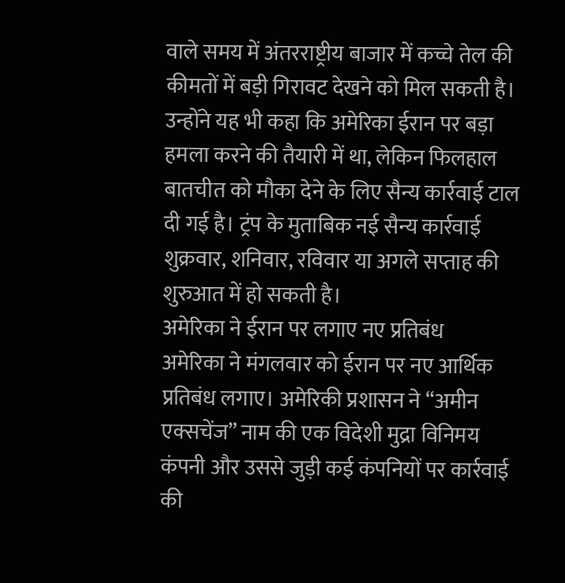वाले समय में अंतरराष्ट्रीय बाजार में कच्चे तेल की कीमतों में बड़ी गिरावट देखने को मिल सकती है।
उन्होंने यह भी कहा कि अमेरिका ईरान पर बड़ा हमला करने की तैयारी में था, लेकिन फिलहाल बातचीत को मौका देने के लिए सैन्य कार्रवाई टाल दी गई है। ट्रंप के मुताबिक नई सैन्य कार्रवाई शुक्रवार, शनिवार, रविवार या अगले सप्ताह की शुरुआत में हो सकती है।
अमेरिका ने ईरान पर लगाए नए प्रतिबंध
अमेरिका ने मंगलवार को ईरान पर नए आर्थिक प्रतिबंध लगाए। अमेरिकी प्रशासन ने “अमीन एक्सचेंज” नाम की एक विदेशी मुद्रा विनिमय कंपनी और उससे जुड़ी कई कंपनियों पर कार्रवाई की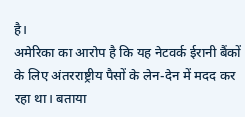है।
अमेरिका का आरोप है कि यह नेटवर्क ईरानी बैंकों के लिए अंतरराष्ट्रीय पैसों के लेन-देन में मदद कर रहा था। बताया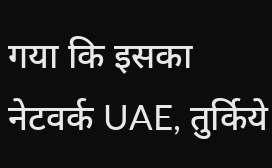गया कि इसका नेटवर्क UAE, तुर्किये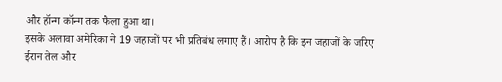और हॉन्ग कॉन्ग तक फैला हुआ था।
इसके अलावा अमेरिका ने 19 जहाजों पर भी प्रतिबंध लगाए हैं। आरोप है कि इन जहाजों के जरिए ईरान तेल और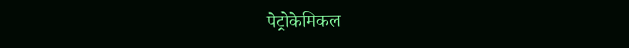पेट्रोकेमिकल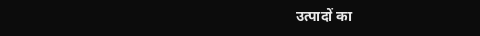उत्पादों का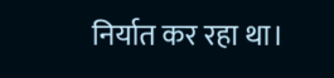निर्यात कर रहा था।